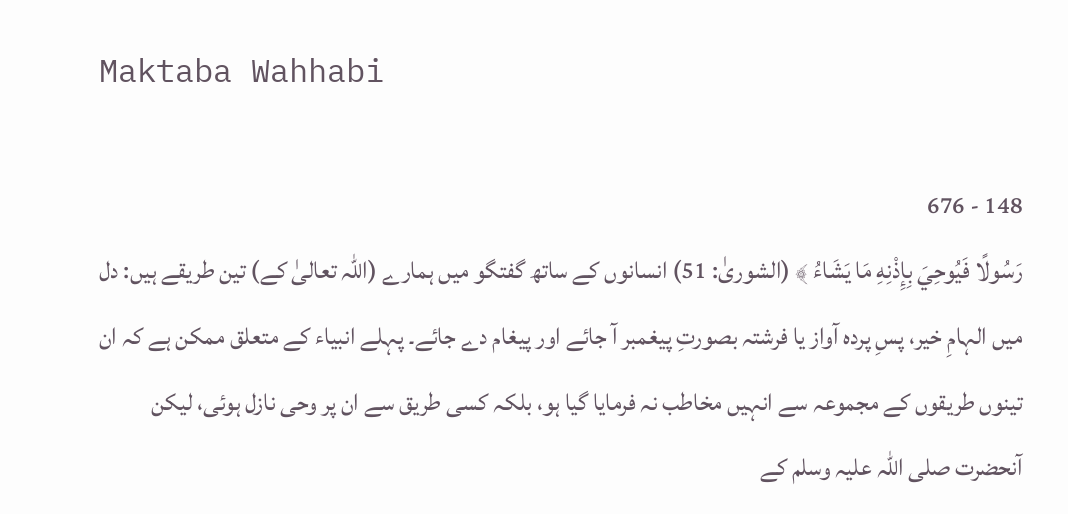Maktaba Wahhabi

148 - 676
رَسُولًا فَيُوحِيَ بِإِذْنِهِ مَا يَشَاءُ ﴾ (الشوریٰ: 51) انسانوں کے ساتھ گفتگو میں ہمارے (اللہ تعالیٰ کے) تین طریقے ہیں: دل میں الہامِ خیر، پسِ پردہ آواز یا فرشتہ بصورتِ پیغمبر آ جائے اور پیغام دے جائے۔ پہلے انبیاء کے متعلق ممکن ہے کہ ان تینوں طریقوں کے مجموعہ سے انہیں مخاطب نہ فرمایا گیا ہو، بلکہ کسی طریق سے ان پر وحی نازل ہوئی، لیکن آنحضرت صلی اللہ علیہ وسلم کے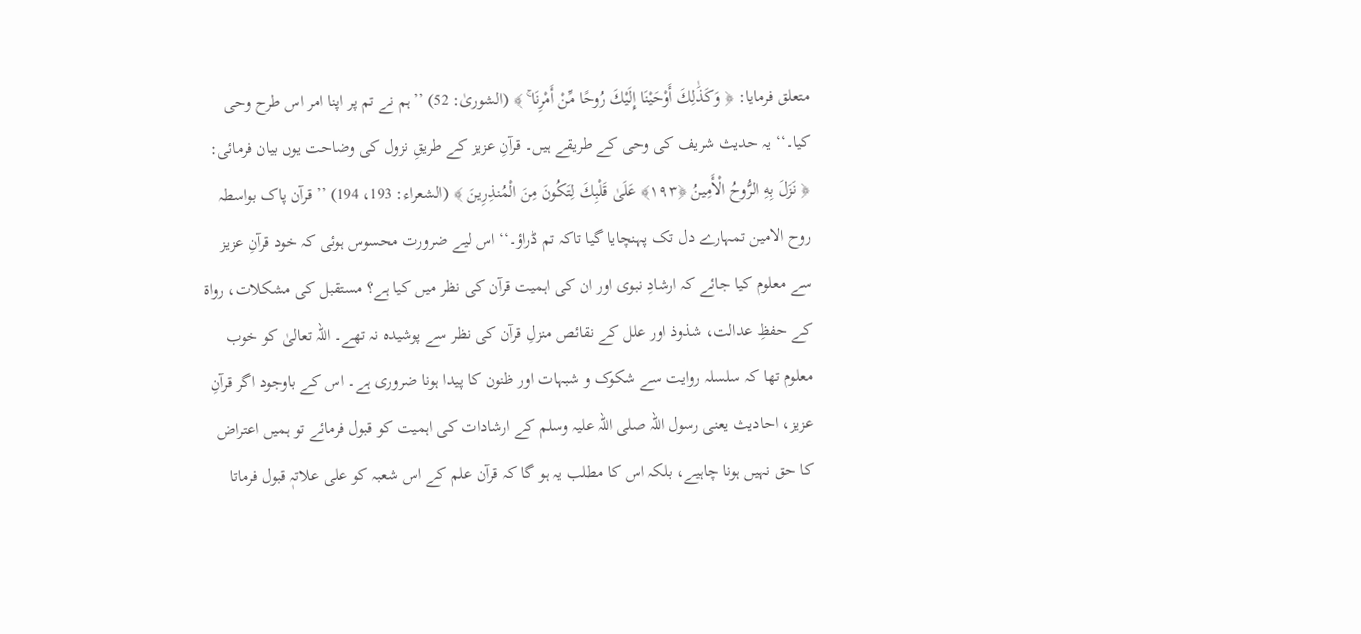متعلق فرمایا: ﴿ وَكَذَٰلِكَ أَوْحَيْنَا إِلَيْكَ رُوحًا مِّنْ أَمْرِنَا ۚ ﴾ (الشوریٰ: 52) ’’ہم نے تم پر اپنا امر اس طرح وحی کیا۔‘‘ یہ حدیث شریف کی وحی کے طریقے ہیں۔ قرآنِ عزیز کے طریقِ نزول کی وضاحت یوں بیان فرمائی: ﴿ نَزَلَ بِهِ الرُّوحُ الْأَمِينُ ﴿١٩٣﴾ عَلَىٰ قَلْبِكَ لِتَكُونَ مِنَ الْمُنذِرِينَ ﴾ (الشعراء: 193، 194) ’’قرآن پاک بواسطہ روح الامین تمہارے دل تک پہنچایا گیا تاکہ تم ڈراؤ۔‘‘ اس لیے ضرورت محسوس ہوئی کہ خود قرآنِ عزیز سے معلوم کیا جائے کہ ارشادِ نبوی اور ان کی اہمیت قرآن کی نظر میں کیا ہے؟ مستقبل کی مشکلات، رواۃ کے حفظِ عدالت، شذوذ اور علل کے نقائص منزلِ قرآن کی نظر سے پوشیدہ نہ تھے۔ اللہ تعالیٰ کو خوب معلوم تھا کہ سلسلہ روایت سے شکوک و شبہات اور ظنون کا پیدا ہونا ضروری ہے۔ اس کے باوجود اگر قرآنِ عزیز، احادیث یعنی رسول اللہ صلی اللہ علیہ وسلم کے ارشادات کی اہمیت کو قبول فرمائے تو ہمیں اعتراض کا حق نہیں ہونا چاہیے، بلکہ اس کا مطلب یہ ہو گا کہ قرآن علم کے اس شعبہ کو علی علاتہٖ قبول فرماتا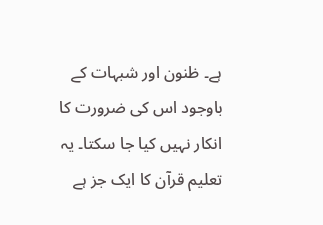ہے۔ ظنون اور شبہات کے باوجود اس کی ضرورت کا انکار نہیں کیا جا سکتا۔ یہ تعلیم قرآن کا ایک جز ہے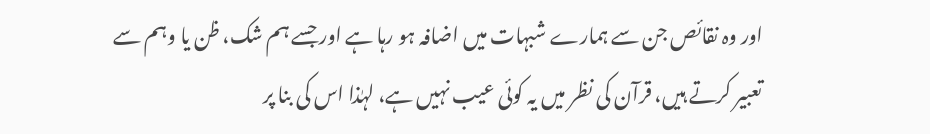اور وہ نقائص جن سے ہمارے شبہات میں اضافہ ہو رہا ہے اور جسے ہم شک، ظن یا وہم سے تعبیر کرتے ہیں، قرآن کی نظر میں یہ کوئی عیب نہیں ہے، لہٰذا اس کی بنا پر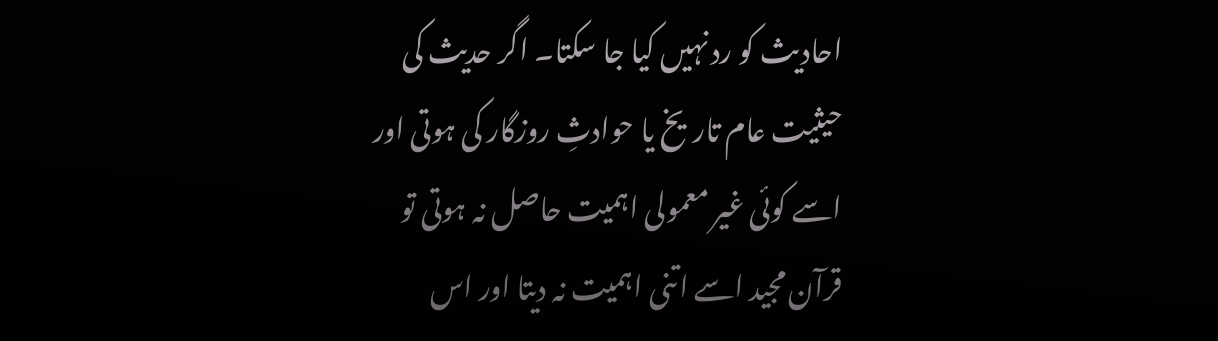احادیث کو رد نہیں کیا جا سکتا۔ اگر حدیث کی حیثیت عام تاریخ یا حوادثِ روزگار کی ہوتی اور اسے کوئی غیر معمولی اہمیت حاصل نہ ہوتی تو قرآن مجید اسے اتنی اہمیت نہ دیتا اور اس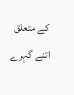کے متعلق اتنے گہرے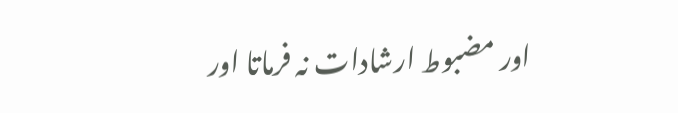اور مضبوط ارشادات نہ فرماتا اور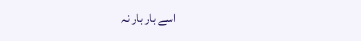اسے بار بار نہ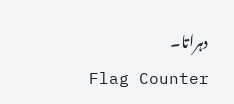دہراتا۔
Flag Counter